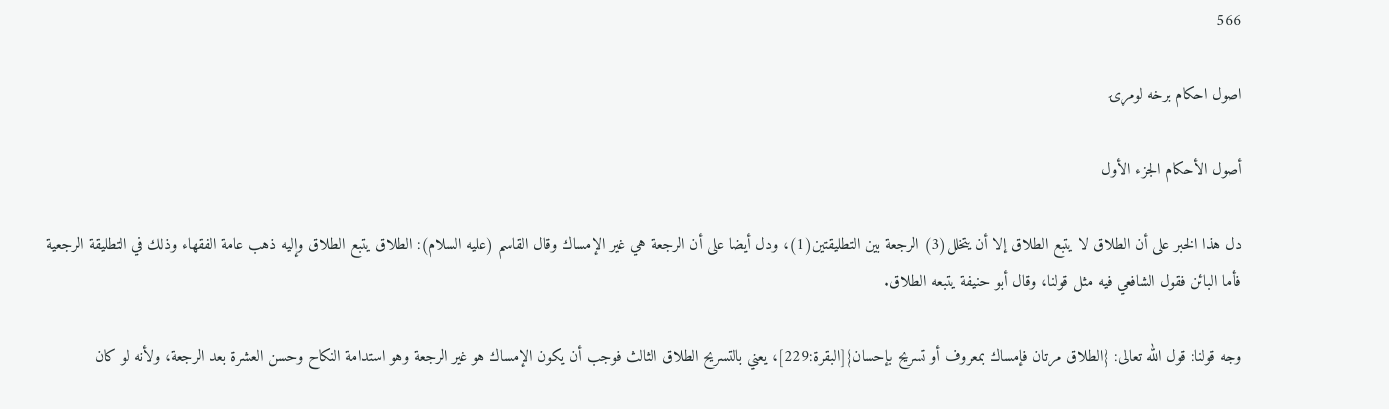566

اصول احکام برخه لومړۍ

أصول الأحكام الجزء الأول

دل هذا الخبر على أن الطلاق لا يتبع الطلاق إلا أن يتخلل(3) الرجعة بين التطليقتين(1)، ودل أيضا على أن الرجعة هي غير الإمساك وقال القاسم (عليه السلام): الطلاق يتبع الطلاق وإليه ذهب عامة الفقهاء وذلك في التطليقة الرجعية فأما البائن فقول الشافعي فيه مثل قولنا، وقال أبو حنيفة يتبعه الطلاق.

وجه قولنا: قول الله تعالى: {الطلاق مرتان فإمساك بمعروف أو تسريح بإحسان}[البقرة:229]، يعني بالتسريح الطلاق الثالث فوجب أن يكون الإمساك هو غير الرجعة وهو استدامة النكاح وحسن العشرة بعد الرجعة، ولأنه لو كان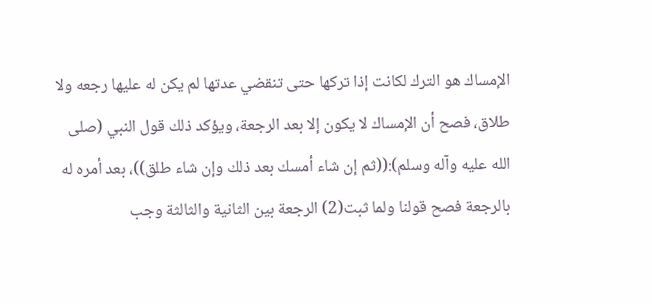الإمساك هو الترك لكانت إذا تركها حتى تنقضي عدتها لم يكن له عليها رجعه ولا طلاق، فصح أن الإمساك لا يكون إلا بعد الرجعة، ويؤكد ذلك قول النبي (صلى الله عليه وآله وسلم):((ثم إن شاء أمسك بعد ذلك وإن شاء طلق))، بعد أمره له بالرجعة فصح قولنا ولما ثبت(2) الرجعة بين الثانية والثالثة وجب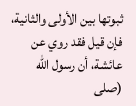ثبوتها بين الأولى والثانية، فإن قيل فقد روي عن عائشة، أن رسول الله (صلى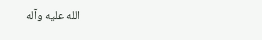الله عليه وآله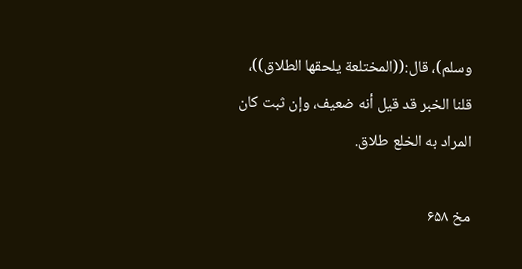وسلم)، قال:((المختلعة يلحقها الطلاق))، قلنا الخبر قد قيل أنه ضعيف، وإن ثبت كان المراد به الخلع طلاق.

مخ ۶۵۸